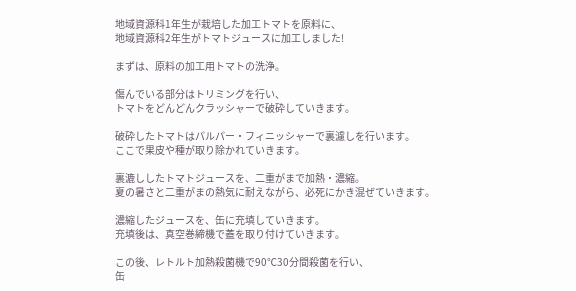地域資源科1年生が栽培した加工トマトを原料に、
地域資源科2年生がトマトジュースに加工しました!

まずは、原料の加工用トマトの洗浄。

傷んでいる部分はトリミングを行い、
トマトをどんどんクラッシャーで破砕していきます。

破砕したトマトはパルパー・フィニッシャーで裏濾しを行います。
ここで果皮や種が取り除かれていきます。

裏漉ししたトマトジュースを、二重がまで加熱・濃縮。
夏の暑さと二重がまの熱気に耐えながら、必死にかき混ぜていきます。

濃縮したジュースを、缶に充填していきます。
充填後は、真空巻締機で蓋を取り付けていきます。

この後、レトルト加熱殺菌機で90℃30分間殺菌を行い、
缶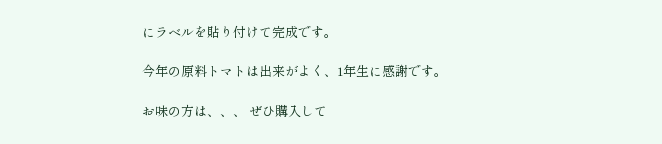にラベルを貼り付けて完成です。

今年の原料トマトは出来がよく、1年生に感謝です。

お味の方は、、、 ぜひ購入して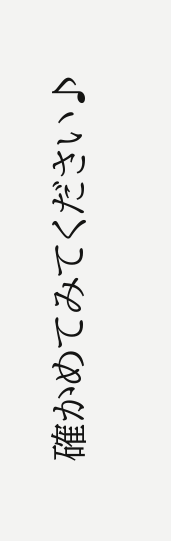確かめてみてください♪